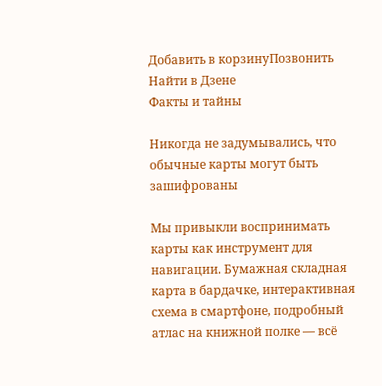Добавить в корзинуПозвонить
Найти в Дзене
Факты и тайны

Никогда не задумывались, что обычные карты могут быть зашифрованы

Мы привыкли воспринимать карты как инструмент для навигации. Бумажная складная карта в бардачке, интерактивная схема в смартфоне, подробный атлас на книжной полке — всё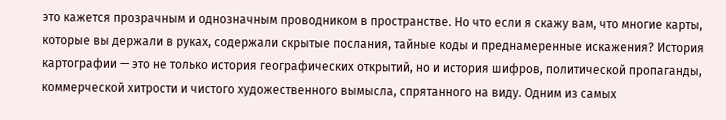это кажется прозрачным и однозначным проводником в пространстве. Но что если я скажу вам, что многие карты, которые вы держали в руках, содержали скрытые послания, тайные коды и преднамеренные искажения? История картографии — это не только история географических открытий, но и история шифров, политической пропаганды, коммерческой хитрости и чистого художественного вымысла, спрятанного на виду. Одним из самых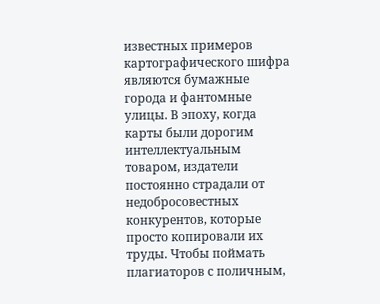известных примеров картографического шифра являются бумажные города и фантомные улицы. В эпоху, когда карты были дорогим интеллектуальным товаром, издатели постоянно страдали от недобросовестных конкурентов, которые просто копировали их труды. Чтобы поймать плагиаторов с поличным,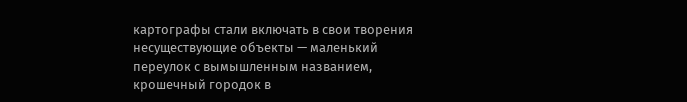картографы стали включать в свои творения несуществующие объекты — маленький переулок с вымышленным названием, крошечный городок в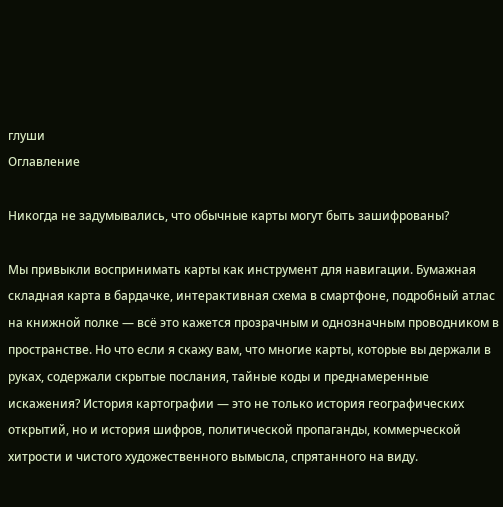глуши
Оглавление

Никогда не задумывались, что обычные карты могут быть зашифрованы?

Мы привыкли воспринимать карты как инструмент для навигации. Бумажная складная карта в бардачке, интерактивная схема в смартфоне, подробный атлас на книжной полке — всё это кажется прозрачным и однозначным проводником в пространстве. Но что если я скажу вам, что многие карты, которые вы держали в руках, содержали скрытые послания, тайные коды и преднамеренные искажения? История картографии — это не только история географических открытий, но и история шифров, политической пропаганды, коммерческой хитрости и чистого художественного вымысла, спрятанного на виду.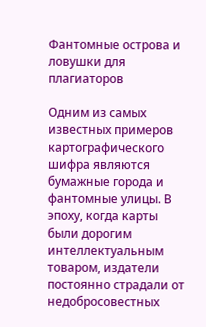Фантомные острова и ловушки для плагиаторов

Одним из самых известных примеров картографического шифра являются бумажные города и фантомные улицы. В эпоху, когда карты были дорогим интеллектуальным товаром, издатели постоянно страдали от недобросовестных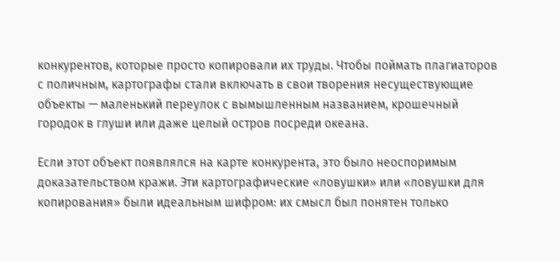конкурентов, которые просто копировали их труды. Чтобы поймать плагиаторов с поличным, картографы стали включать в свои творения несуществующие объекты — маленький переулок с вымышленным названием, крошечный городок в глуши или даже целый остров посреди океана.

Если этот объект появлялся на карте конкурента, это было неоспоримым доказательством кражи. Эти картографические «ловушки» или «ловушки для копирования» были идеальным шифром: их смысл был понятен только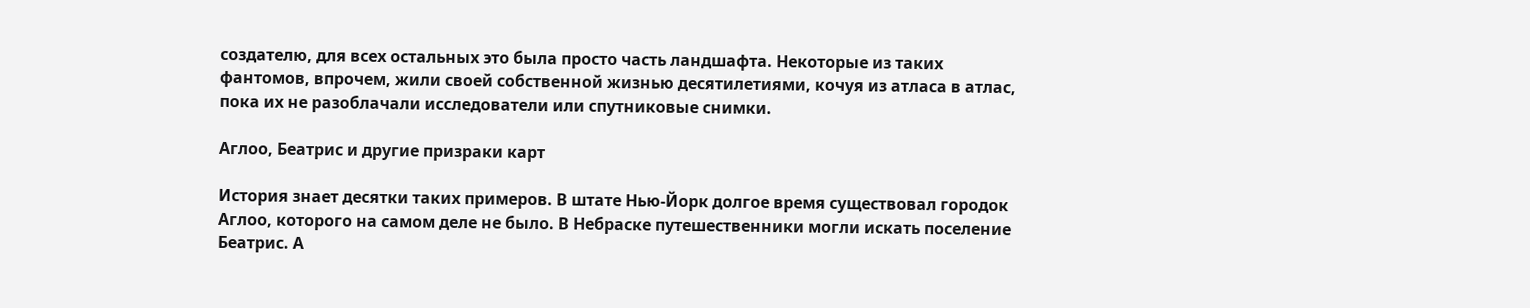создателю, для всех остальных это была просто часть ландшафта. Некоторые из таких фантомов, впрочем, жили своей собственной жизнью десятилетиями, кочуя из атласа в атлас, пока их не разоблачали исследователи или спутниковые снимки.

Аглоо, Беатрис и другие призраки карт

История знает десятки таких примеров. В штате Нью-Йорк долгое время существовал городок Аглоо, которого на самом деле не было. В Небраске путешественники могли искать поселение Беатрис. А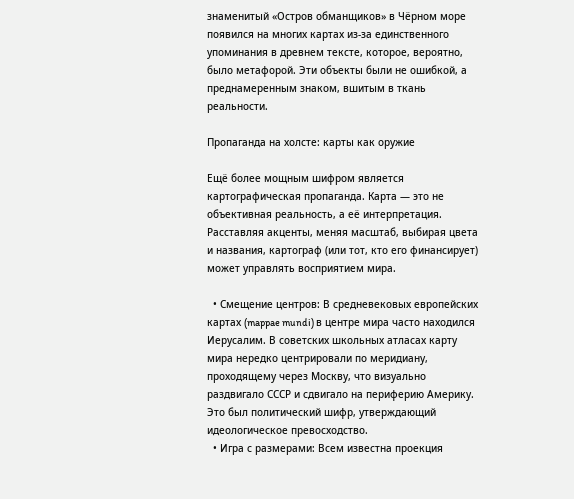знаменитый «Остров обманщиков» в Чёрном море появился на многих картах из-за единственного упоминания в древнем тексте, которое, вероятно, было метафорой. Эти объекты были не ошибкой, а преднамеренным знаком, вшитым в ткань реальности.

Пропаганда на холсте: карты как оружие

Ещё более мощным шифром является картографическая пропаганда. Карта — это не объективная реальность, а её интерпретация. Расставляя акценты, меняя масштаб, выбирая цвета и названия, картограф (или тот, кто его финансирует) может управлять восприятием мира.

  • Смещение центров: В средневековых европейских картах (mappae mundi) в центре мира часто находился Иерусалим. В советских школьных атласах карту мира нередко центрировали по меридиану, проходящему через Москву, что визуально раздвигало СССР и сдвигало на периферию Америку. Это был политический шифр, утверждающий идеологическое превосходство.
  • Игра с размерами: Всем известна проекция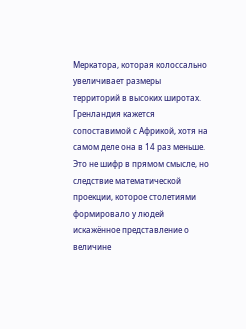Меркатора, которая колоссально увеличивает размеры территорий в высоких широтах. Гренландия кажется сопоставимой с Африкой, хотя на самом деле она в 14 раз меньше. Это не шифр в прямом смысле, но следствие математической проекции, которое столетиями формировало у людей искажённое представление о величине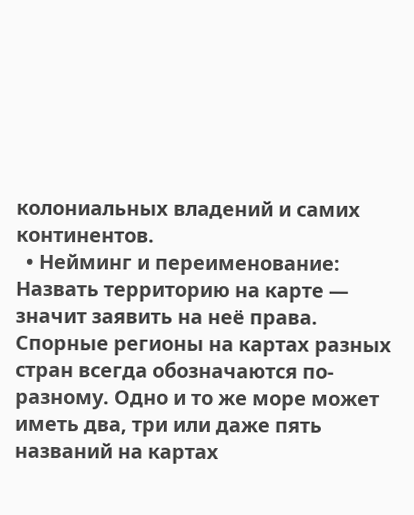колониальных владений и самих континентов.
  • Нейминг и переименование: Назвать территорию на карте — значит заявить на неё права. Спорные регионы на картах разных стран всегда обозначаются по-разному. Одно и то же море может иметь два, три или даже пять названий на картах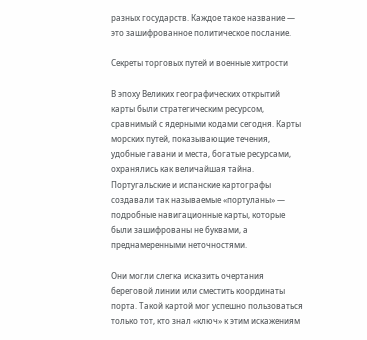разных государств. Каждое такое название — это зашифрованное политическое послание.

Секреты торговых путей и военные хитрости

В эпоху Великих географических открытий карты были стратегическим ресурсом, сравнимый с ядерными кодами сегодня. Карты морских путей, показывающие течения, удобные гавани и места, богатые ресурсами, охранялись как величайшая тайна. Португальские и испанские картографы создавали так называемые «портуланы» — подробные навигационные карты, которые были зашифрованы не буквами, а преднамеренными неточностями.

Они могли слегка исказить очертания береговой линии или сместить координаты порта. Такой картой мог успешно пользоваться только тот, кто знал «ключ» к этим искажениям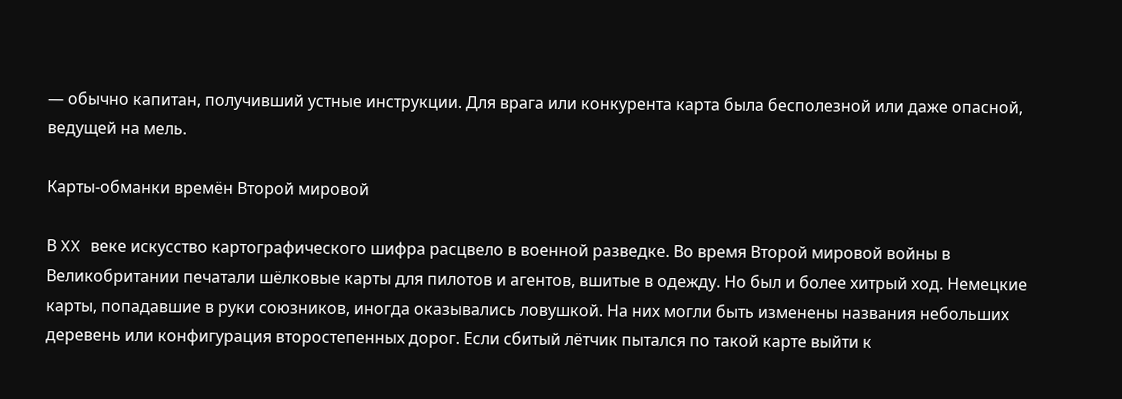— обычно капитан, получивший устные инструкции. Для врага или конкурента карта была бесполезной или даже опасной, ведущей на мель.

Карты-обманки времён Второй мировой

В XX веке искусство картографического шифра расцвело в военной разведке. Во время Второй мировой войны в Великобритании печатали шёлковые карты для пилотов и агентов, вшитые в одежду. Но был и более хитрый ход. Немецкие карты, попадавшие в руки союзников, иногда оказывались ловушкой. На них могли быть изменены названия небольших деревень или конфигурация второстепенных дорог. Если сбитый лётчик пытался по такой карте выйти к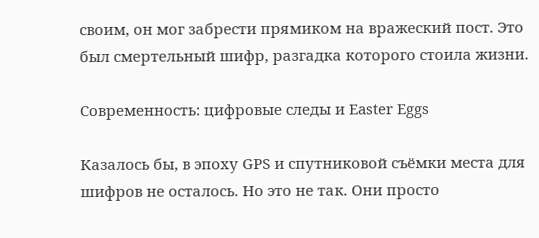своим, он мог забрести прямиком на вражеский пост. Это был смертельный шифр, разгадка которого стоила жизни.

Современность: цифровые следы и Easter Eggs

Казалось бы, в эпоху GPS и спутниковой съёмки места для шифров не осталось. Но это не так. Они просто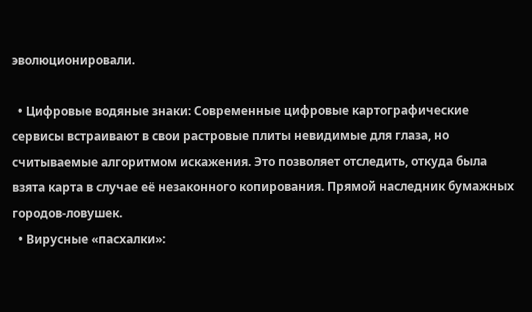эволюционировали.

  • Цифровые водяные знаки: Современные цифровые картографические сервисы встраивают в свои растровые плиты невидимые для глаза, но считываемые алгоритмом искажения. Это позволяет отследить, откуда была взята карта в случае её незаконного копирования. Прямой наследник бумажных городов-ловушек.
  • Вирусные «пасхалки»: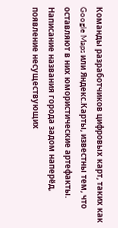Команды разработчиков цифровых карт, таких как Google Maps или Яндекс.Карты, известны тем, что оставляют в них юмористические артефакты. Написание названия города задом наперёд, появление несуществующих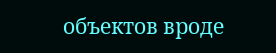объектов вроде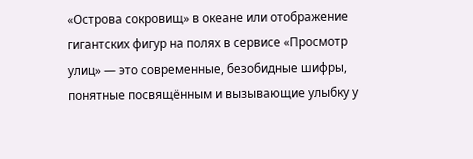«Острова сокровищ» в океане или отображение гигантских фигур на полях в сервисе «Просмотр улиц» — это современные, безобидные шифры, понятные посвящённым и вызывающие улыбку у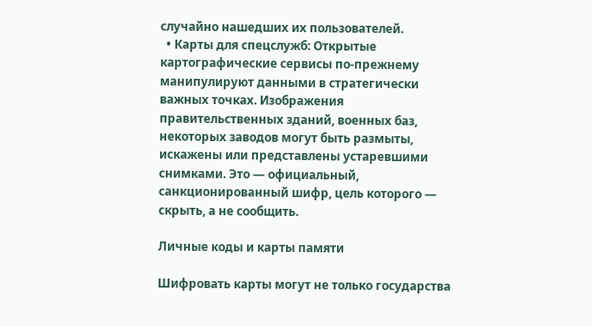случайно нашедших их пользователей.
  • Карты для спецслужб: Открытые картографические сервисы по-прежнему манипулируют данными в стратегически важных точках. Изображения правительственных зданий, военных баз, некоторых заводов могут быть размыты, искажены или представлены устаревшими снимками. Это — официальный, санкционированный шифр, цель которого — скрыть, а не сообщить.

Личные коды и карты памяти

Шифровать карты могут не только государства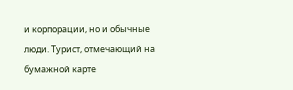и корпорации, но и обычные люди. Турист, отмечающий на бумажной карте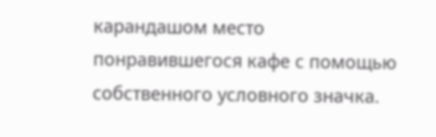карандашом место понравившегося кафе с помощью собственного условного значка.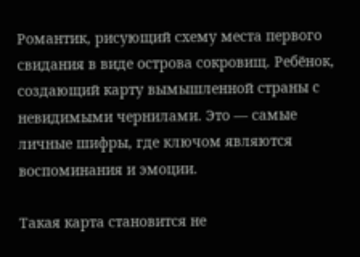Романтик, рисующий схему места первого свидания в виде острова сокровищ. Ребёнок, создающий карту вымышленной страны с невидимыми чернилами. Это — самые личные шифры, где ключом являются воспоминания и эмоции.

Такая карта становится не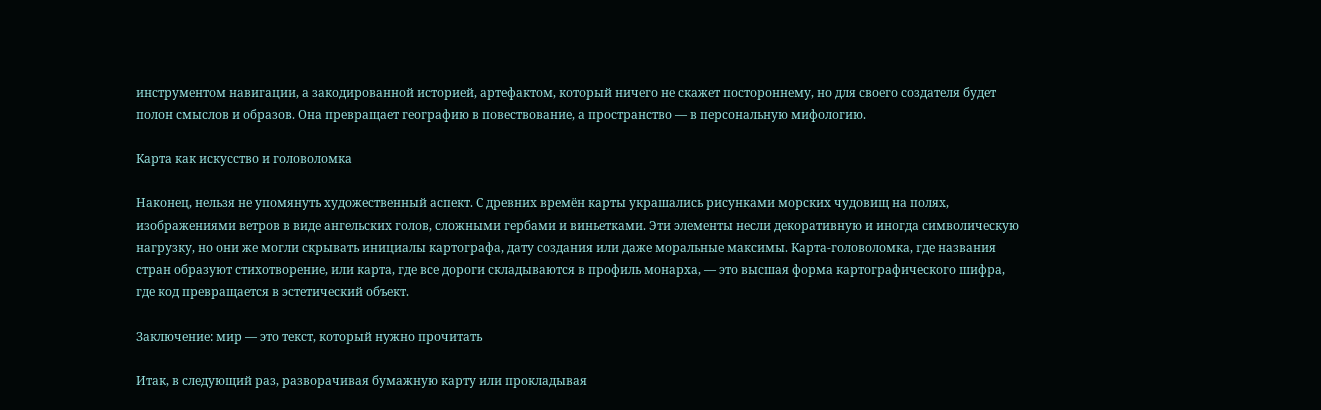инструментом навигации, а закодированной историей, артефактом, который ничего не скажет постороннему, но для своего создателя будет полон смыслов и образов. Она превращает географию в повествование, а пространство — в персональную мифологию.

Карта как искусство и головоломка

Наконец, нельзя не упомянуть художественный аспект. С древних времён карты украшались рисунками морских чудовищ на полях, изображениями ветров в виде ангельских голов, сложными гербами и виньетками. Эти элементы несли декоративную и иногда символическую нагрузку, но они же могли скрывать инициалы картографа, дату создания или даже моральные максимы. Карта-головоломка, где названия стран образуют стихотворение, или карта, где все дороги складываются в профиль монарха, — это высшая форма картографического шифра, где код превращается в эстетический объект.

Заключение: мир — это текст, который нужно прочитать

Итак, в следующий раз, разворачивая бумажную карту или прокладывая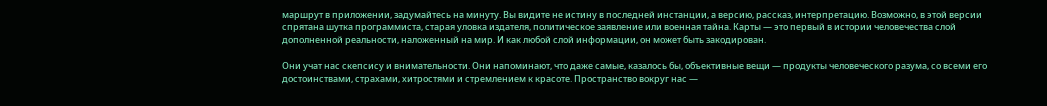маршрут в приложении, задумайтесь на минуту. Вы видите не истину в последней инстанции, а версию, рассказ, интерпретацию. Возможно, в этой версии спрятана шутка программиста, старая уловка издателя, политическое заявление или военная тайна. Карты — это первый в истории человечества слой дополненной реальности, наложенный на мир. И как любой слой информации, он может быть закодирован.

Они учат нас скепсису и внимательности. Они напоминают, что даже самые, казалось бы, объективные вещи — продукты человеческого разума, со всеми его достоинствами, страхами, хитростями и стремлением к красоте. Пространство вокруг нас —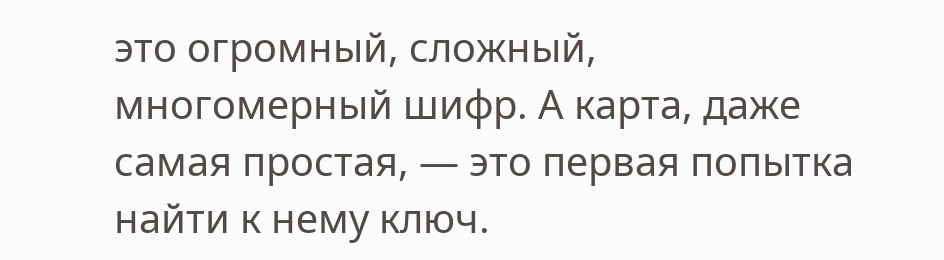это огромный, сложный, многомерный шифр. А карта, даже самая простая, — это первая попытка найти к нему ключ.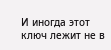И иногда этот ключ лежит не в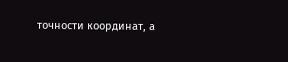точности координат, а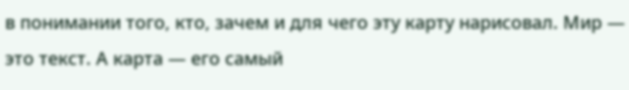в понимании того, кто, зачем и для чего эту карту нарисовал. Мир — это текст. А карта — его самый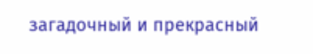загадочный и прекрасный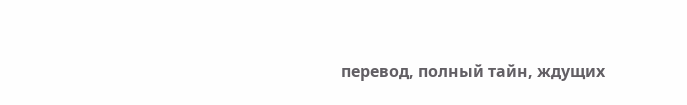перевод, полный тайн, ждущих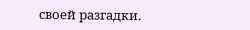своей разгадки.